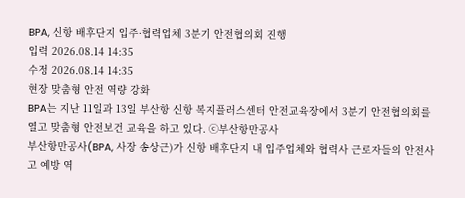BPA, 신항 배후단지 입주·협력업체 3분기 안전협의회 진행
입력 2026.08.14 14:35
수정 2026.08.14 14:35
현장 맞춤형 안전 역량 강화
BPA는 지난 11일과 13일 부산항 신항 복지플러스센터 안전교육장에서 3분기 안전협의회를 열고 맞춤형 안전보건 교육을 하고 있다. ⓒ부산항만공사
부산항만공사(BPA, 사장 송상근)가 신항 배후단지 내 입주업체와 협력사 근로자들의 안전사고 예방 역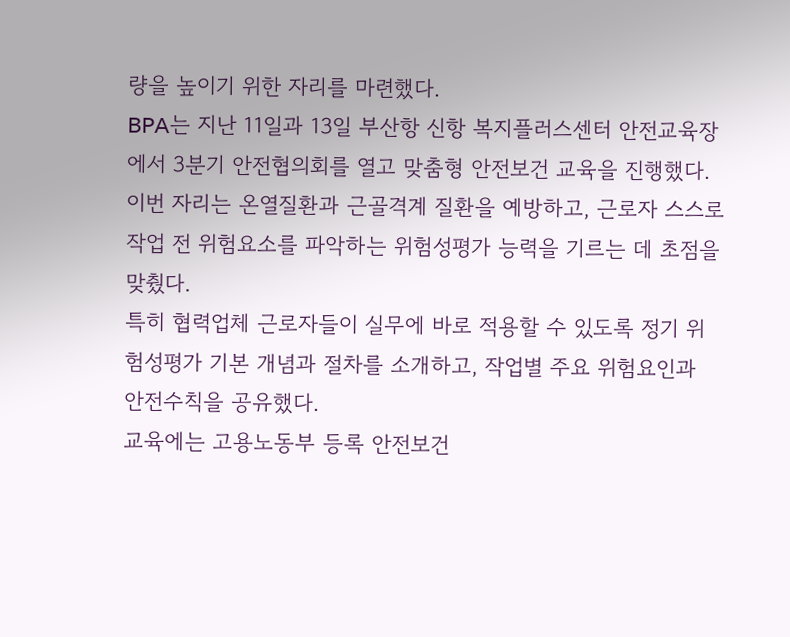량을 높이기 위한 자리를 마련했다.
BPA는 지난 11일과 13일 부산항 신항 복지플러스센터 안전교육장에서 3분기 안전협의회를 열고 맞춤형 안전보건 교육을 진행했다.
이번 자리는 온열질환과 근골격계 질환을 예방하고, 근로자 스스로 작업 전 위험요소를 파악하는 위험성평가 능력을 기르는 데 초점을 맞췄다.
특히 협력업체 근로자들이 실무에 바로 적용할 수 있도록 정기 위험성평가 기본 개념과 절차를 소개하고, 작업별 주요 위험요인과 안전수칙을 공유했다.
교육에는 고용노동부 등록 안전보건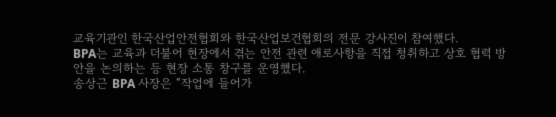교육기관인 한국산업안전협회와 한국산업보건협회의 전문 강사진이 참여했다.
BPA는 교육과 더불어 현장에서 겪는 안전 관련 애로사항을 직접 청취하고 상호 협력 방안을 논의하는 등 현장 소통 창구를 운영했다.
송상근 BPA 사장은 “작업에 들어가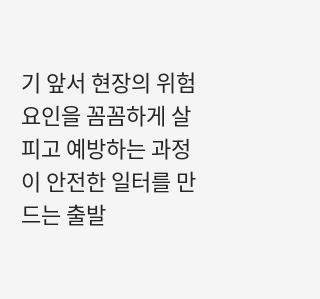기 앞서 현장의 위험요인을 꼼꼼하게 살피고 예방하는 과정이 안전한 일터를 만드는 출발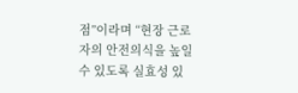점”이라며 “현장 근로자의 안전의식을 높일 수 있도록 실효성 있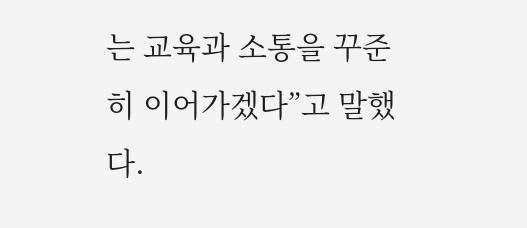는 교육과 소통을 꾸준히 이어가겠다”고 말했다.